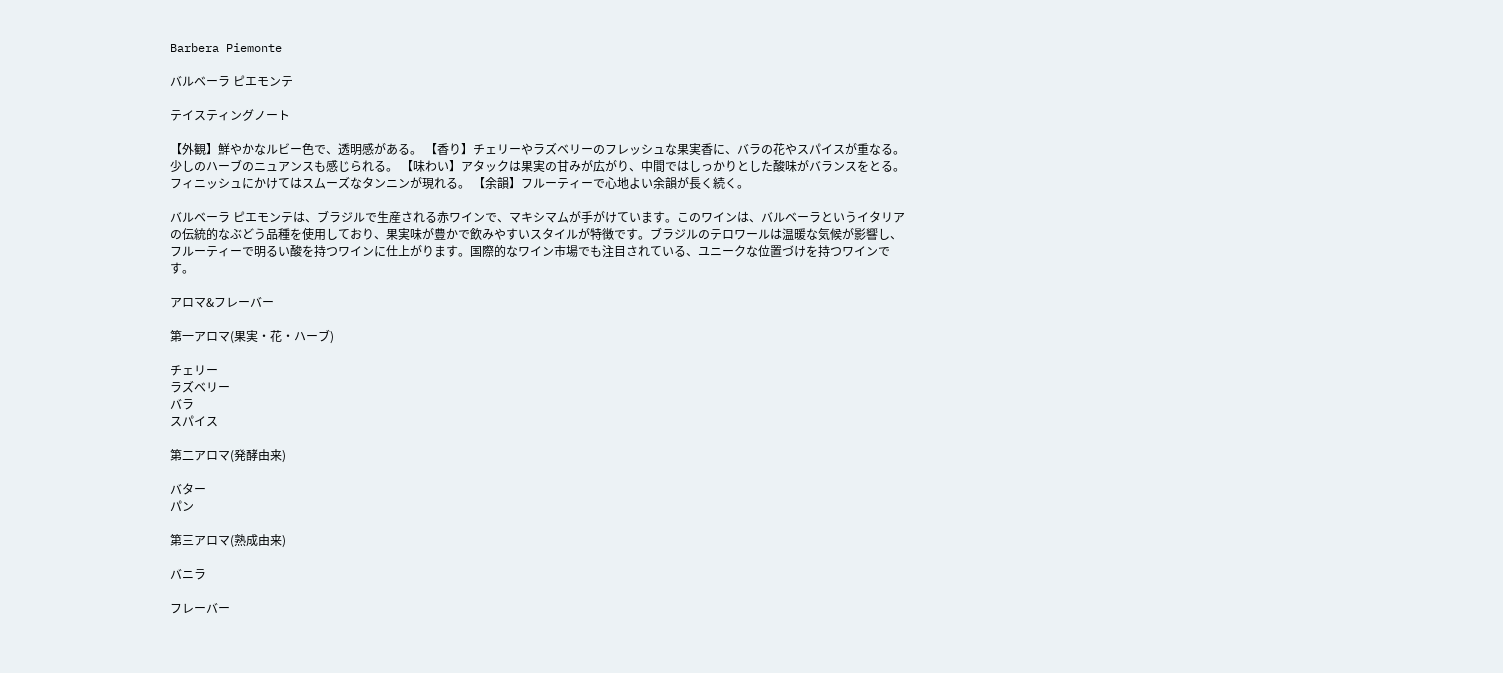Barbera Piemonte

バルベーラ ピエモンテ

テイスティングノート

【外観】鮮やかなルビー色で、透明感がある。 【香り】チェリーやラズベリーのフレッシュな果実香に、バラの花やスパイスが重なる。少しのハーブのニュアンスも感じられる。 【味わい】アタックは果実の甘みが広がり、中間ではしっかりとした酸味がバランスをとる。フィニッシュにかけてはスムーズなタンニンが現れる。 【余韻】フルーティーで心地よい余韻が長く続く。

バルベーラ ピエモンテは、ブラジルで生産される赤ワインで、マキシマムが手がけています。このワインは、バルベーラというイタリアの伝統的なぶどう品種を使用しており、果実味が豊かで飲みやすいスタイルが特徴です。ブラジルのテロワールは温暖な気候が影響し、フルーティーで明るい酸を持つワインに仕上がります。国際的なワイン市場でも注目されている、ユニークな位置づけを持つワインです。

アロマ&フレーバー

第一アロマ(果実・花・ハーブ)

チェリー
ラズベリー
バラ
スパイス

第二アロマ(発酵由来)

バター
パン

第三アロマ(熟成由来)

バニラ

フレーバー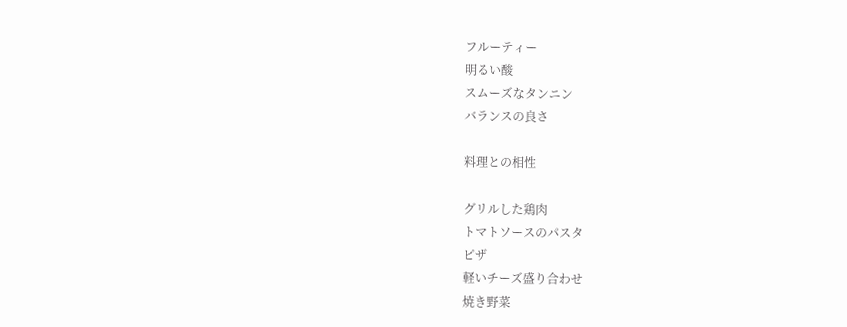フルーティー
明るい酸
スムーズなタンニン
バランスの良さ

料理との相性

グリルした鶏肉
トマトソースのパスタ
ピザ
軽いチーズ盛り合わせ
焼き野菜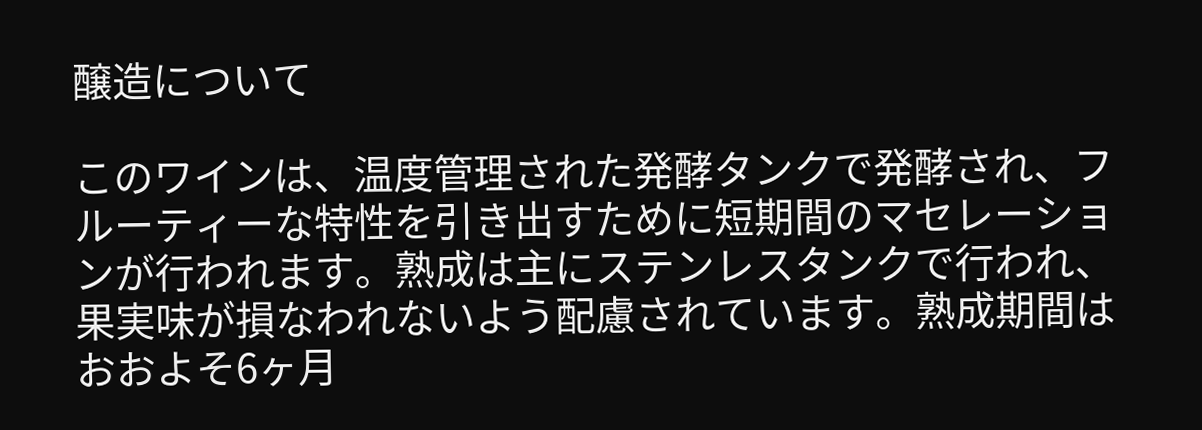醸造について

このワインは、温度管理された発酵タンクで発酵され、フルーティーな特性を引き出すために短期間のマセレーションが行われます。熟成は主にステンレスタンクで行われ、果実味が損なわれないよう配慮されています。熟成期間はおおよそ6ヶ月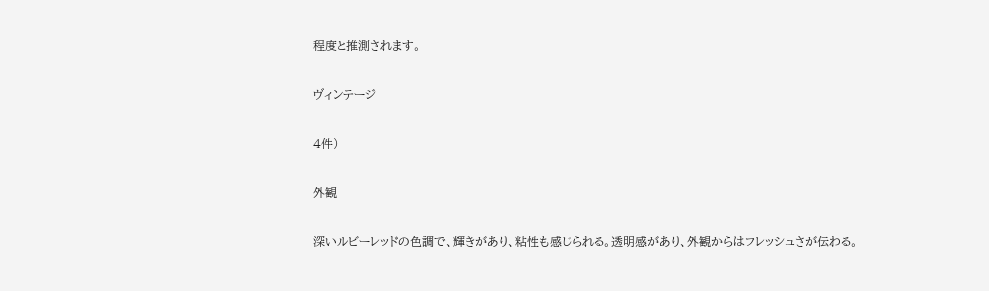程度と推測されます。

ヴィンテージ

4件)

外観

深いルビーレッドの色調で、輝きがあり、粘性も感じられる。透明感があり、外観からはフレッシュさが伝わる。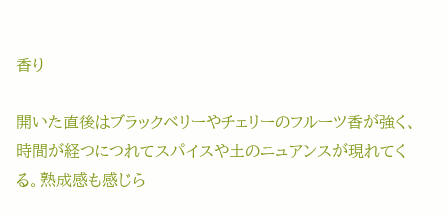香り

開いた直後はブラックベリーやチェリーのフルーツ香が強く、時間が経つにつれてスパイスや土のニュアンスが現れてくる。熟成感も感じら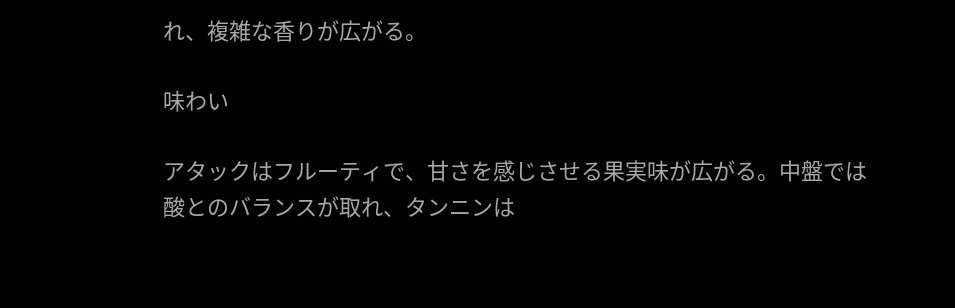れ、複雑な香りが広がる。

味わい

アタックはフルーティで、甘さを感じさせる果実味が広がる。中盤では酸とのバランスが取れ、タンニンは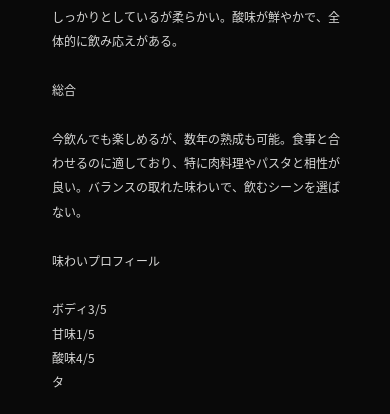しっかりとしているが柔らかい。酸味が鮮やかで、全体的に飲み応えがある。

総合

今飲んでも楽しめるが、数年の熟成も可能。食事と合わせるのに適しており、特に肉料理やパスタと相性が良い。バランスの取れた味わいで、飲むシーンを選ばない。

味わいプロフィール

ボディ3/5
甘味1/5
酸味4/5
タ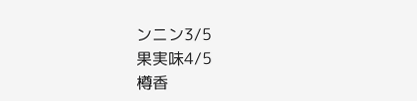ンニン3/5
果実味4/5
樽香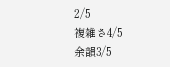2/5
複雑さ4/5
余韻3/5